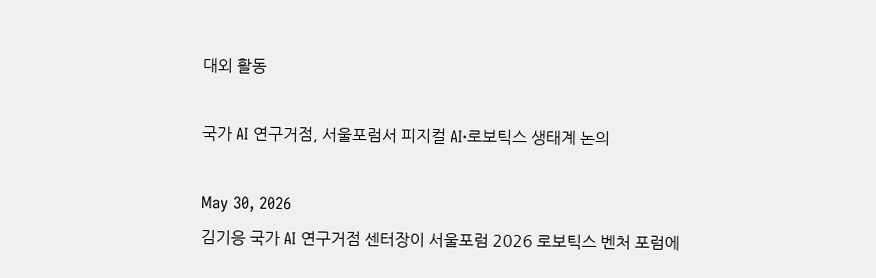대외 활동

국가 AI 연구거점, 서울포럼서 피지컬 AI·로보틱스 생태계 논의

May 30, 2026
김기응 국가 AI 연구거점 센터장이 서울포럼 2026 로보틱스 벤처 포럼에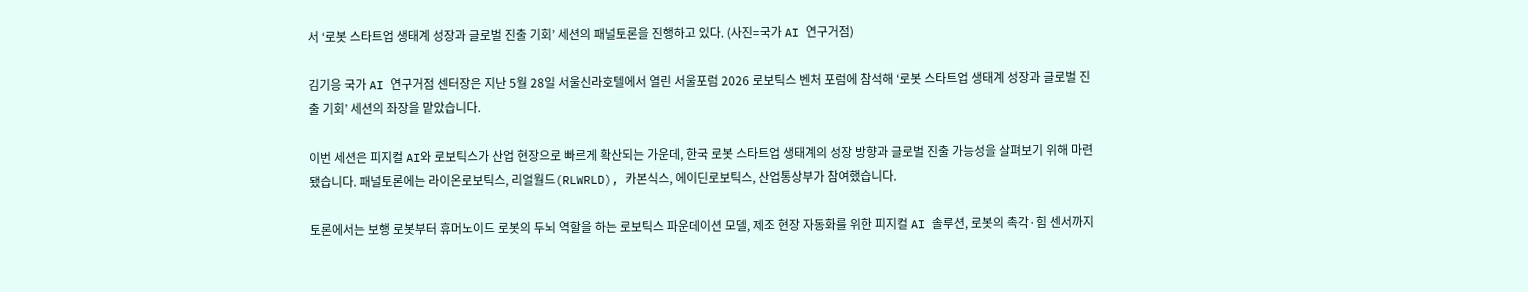서 ‘로봇 스타트업 생태계 성장과 글로벌 진출 기회’ 세션의 패널토론을 진행하고 있다. (사진=국가 AI 연구거점)

김기응 국가 AI 연구거점 센터장은 지난 5월 28일 서울신라호텔에서 열린 서울포럼 2026 로보틱스 벤처 포럼에 참석해 ‘로봇 스타트업 생태계 성장과 글로벌 진출 기회’ 세션의 좌장을 맡았습니다.

이번 세션은 피지컬 AI와 로보틱스가 산업 현장으로 빠르게 확산되는 가운데, 한국 로봇 스타트업 생태계의 성장 방향과 글로벌 진출 가능성을 살펴보기 위해 마련됐습니다. 패널토론에는 라이온로보틱스, 리얼월드(RLWRLD), 카본식스, 에이딘로보틱스, 산업통상부가 참여했습니다.

토론에서는 보행 로봇부터 휴머노이드 로봇의 두뇌 역할을 하는 로보틱스 파운데이션 모델, 제조 현장 자동화를 위한 피지컬 AI 솔루션, 로봇의 촉각·힘 센서까지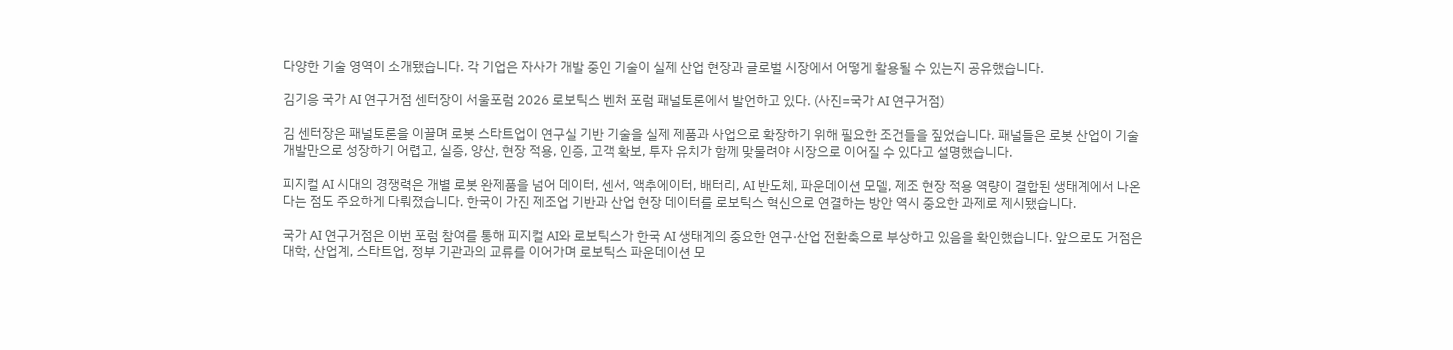다양한 기술 영역이 소개됐습니다. 각 기업은 자사가 개발 중인 기술이 실제 산업 현장과 글로벌 시장에서 어떻게 활용될 수 있는지 공유했습니다.

김기응 국가 AI 연구거점 센터장이 서울포럼 2026 로보틱스 벤처 포럼 패널토론에서 발언하고 있다. (사진=국가 AI 연구거점)

김 센터장은 패널토론을 이끌며 로봇 스타트업이 연구실 기반 기술을 실제 제품과 사업으로 확장하기 위해 필요한 조건들을 짚었습니다. 패널들은 로봇 산업이 기술 개발만으로 성장하기 어렵고, 실증, 양산, 현장 적용, 인증, 고객 확보, 투자 유치가 함께 맞물려야 시장으로 이어질 수 있다고 설명했습니다.

피지컬 AI 시대의 경쟁력은 개별 로봇 완제품을 넘어 데이터, 센서, 액추에이터, 배터리, AI 반도체, 파운데이션 모델, 제조 현장 적용 역량이 결합된 생태계에서 나온다는 점도 주요하게 다뤄졌습니다. 한국이 가진 제조업 기반과 산업 현장 데이터를 로보틱스 혁신으로 연결하는 방안 역시 중요한 과제로 제시됐습니다.

국가 AI 연구거점은 이번 포럼 참여를 통해 피지컬 AI와 로보틱스가 한국 AI 생태계의 중요한 연구·산업 전환축으로 부상하고 있음을 확인했습니다. 앞으로도 거점은 대학, 산업계, 스타트업, 정부 기관과의 교류를 이어가며 로보틱스 파운데이션 모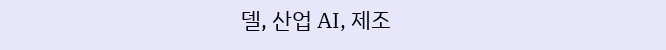델, 산업 AI, 제조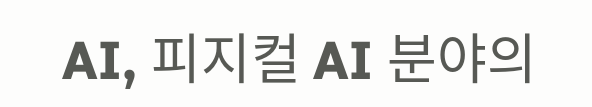AI, 피지컬 AI 분야의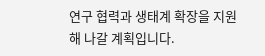연구 협력과 생태계 확장을 지원해 나갈 계획입니다.